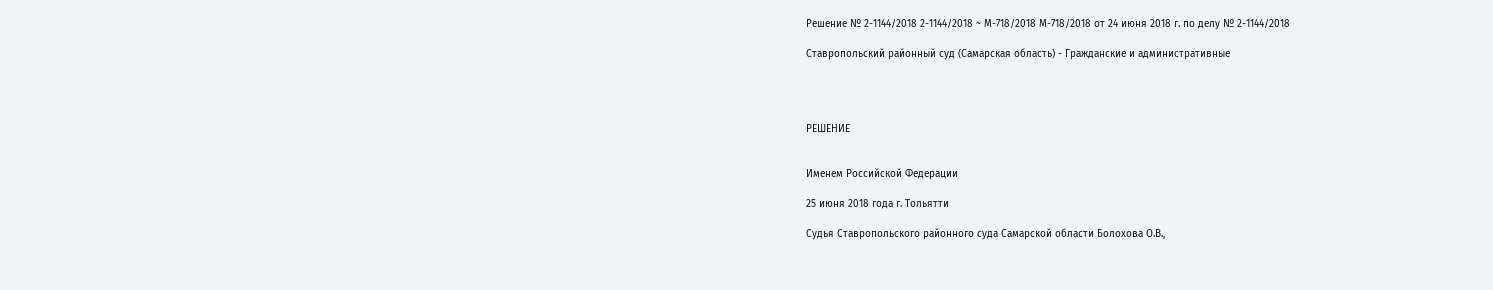Решение № 2-1144/2018 2-1144/2018 ~ М-718/2018 М-718/2018 от 24 июня 2018 г. по делу № 2-1144/2018

Ставропольский районный суд (Самарская область) - Гражданские и административные




РЕШЕНИЕ


Именем Российской Федерации

25 июня 2018 года г. Тольятти

Судья Ставропольского районного суда Самарской области Болохова О.В.,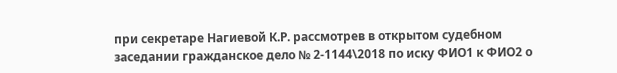при секретаре Нагиевой К.Р. рассмотрев в открытом судебном заседании гражданское дело № 2-1144\2018 по иску ФИО1 к ФИО2 о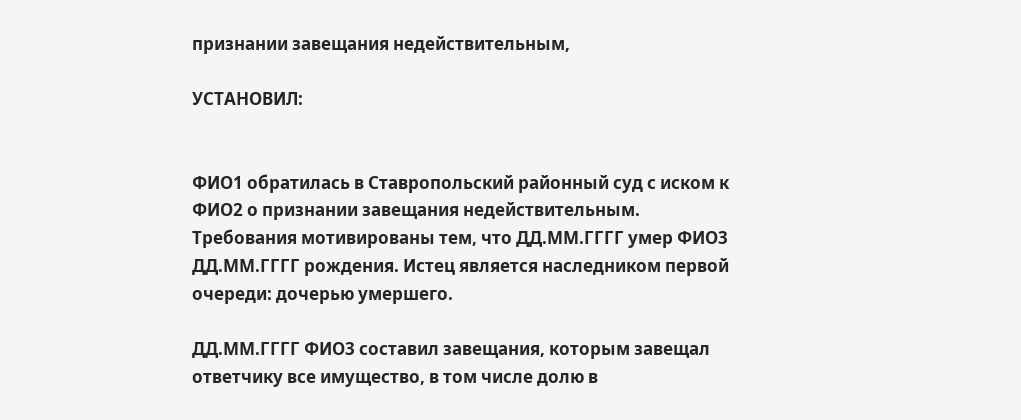признании завещания недействительным,

УСТАНОВИЛ:


ФИО1 обратилась в Ставропольский районный суд с иском к ФИО2 о признании завещания недействительным. Требования мотивированы тем, что ДД.ММ.ГГГГ умер ФИО3 ДД.ММ.ГГГГ рождения. Истец является наследником первой очереди: дочерью умершего.

ДД.ММ.ГГГГ ФИО3 составил завещания, которым завещал ответчику все имущество, в том числе долю в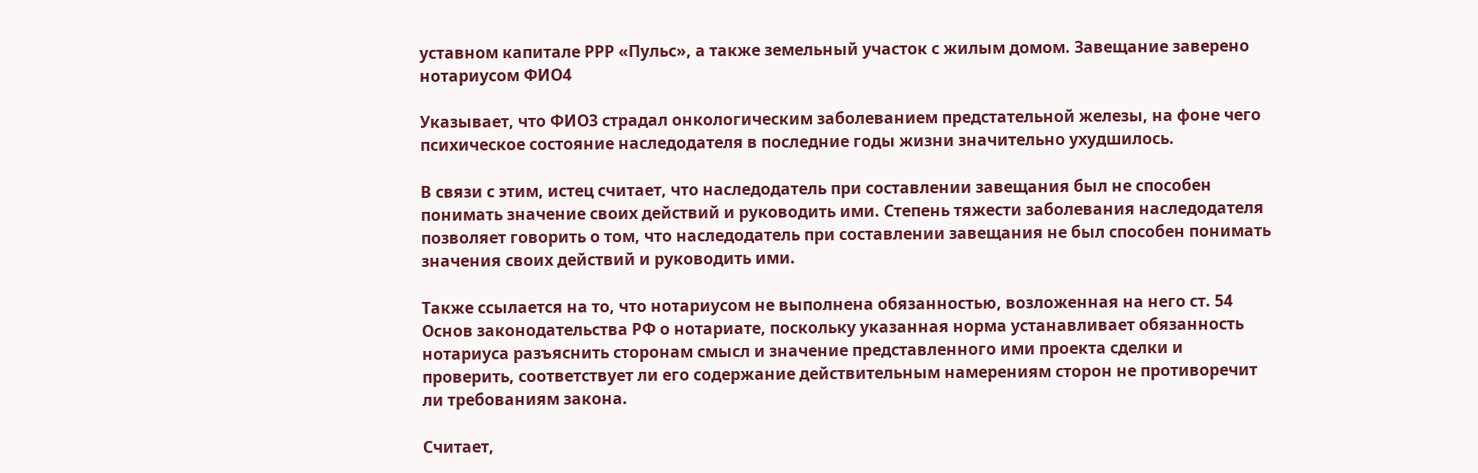уставном капитале РРР «Пульс», а также земельный участок с жилым домом. Завещание заверено нотариусом ФИО4

Указывает, что ФИО3 страдал онкологическим заболеванием предстательной железы, на фоне чего психическое состояние наследодателя в последние годы жизни значительно ухудшилось.

В связи с этим, истец считает, что наследодатель при составлении завещания был не способен понимать значение своих действий и руководить ими. Степень тяжести заболевания наследодателя позволяет говорить о том, что наследодатель при составлении завещания не был способен понимать значения своих действий и руководить ими.

Также ссылается на то, что нотариусом не выполнена обязанностью, возложенная на него ст. 54 Основ законодательства РФ о нотариате, поскольку указанная норма устанавливает обязанность нотариуса разъяснить сторонам смысл и значение представленного ими проекта сделки и проверить, соответствует ли его содержание действительным намерениям сторон не противоречит ли требованиям закона.

Считает,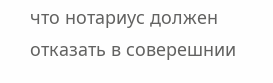что нотариус должен отказать в соверешнии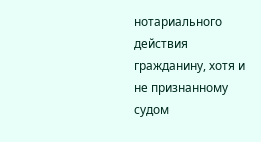нотариального действия гражданину, хотя и не признанному судом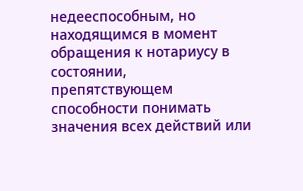недееспособным, но находящимся в момент обращения к нотариусу в состоянии, препятствующем способности понимать значения всех действий или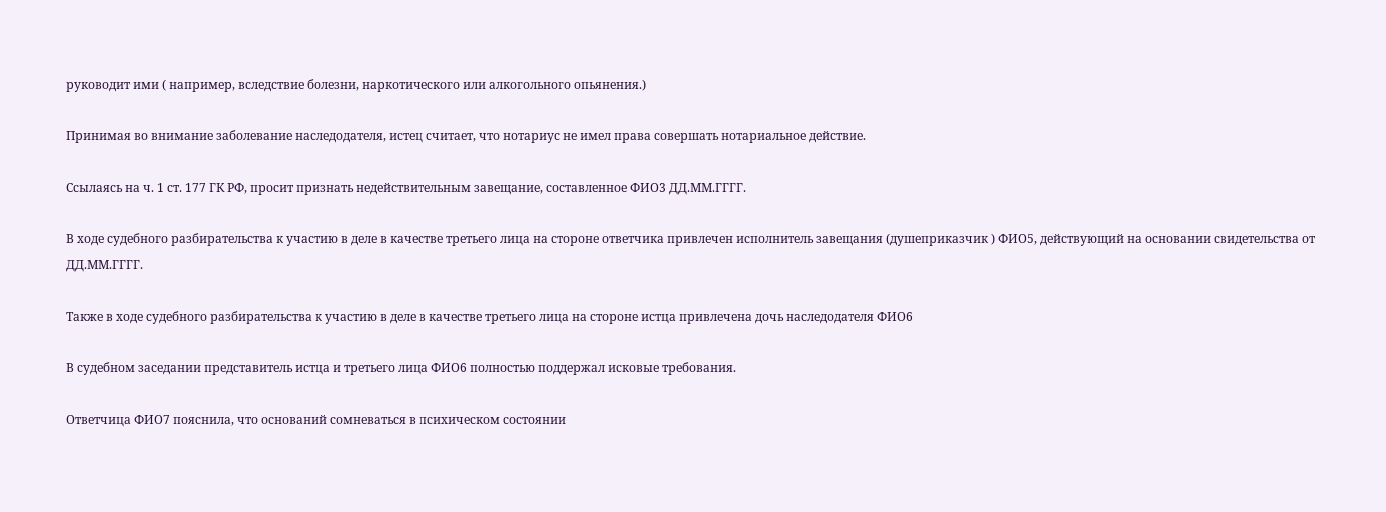руководит ими ( например, вследствие болезни, наркотического или алкогольного опьянения.)

Принимая во внимание заболевание наследодателя, истец считает, что нотариус не имел права совершать нотариальное действие.

Ссылаясь на ч. 1 ст. 177 ГК РФ, просит признать недействительным завещание, составленное ФИО3 ДД.ММ.ГГГГ.

В ходе судебного разбирательства к участию в деле в качестве третьего лица на стороне ответчика привлечен исполнитель завещания (душеприказчик ) ФИО5, действующий на основании свидетельства от ДД.ММ.ГГГГ.

Также в ходе судебного разбирательства к участию в деле в качестве третьего лица на стороне истца привлечена дочь наследодателя ФИО6

В судебном заседании представитель истца и третьего лица ФИО6 полностью поддержал исковые требования.

Ответчица ФИО7 пояснила, что оснований сомневаться в психическом состоянии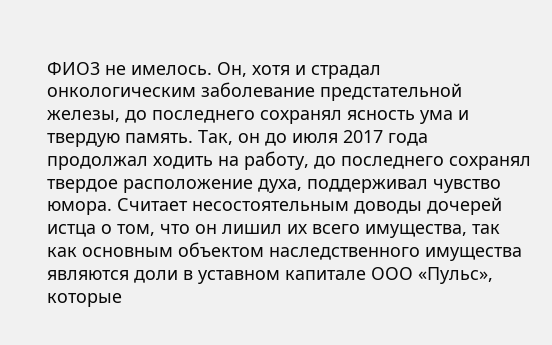ФИО3 не имелось. Он, хотя и страдал онкологическим заболевание предстательной железы, до последнего сохранял ясность ума и твердую память. Так, он до июля 2017 года продолжал ходить на работу, до последнего сохранял твердое расположение духа, поддерживал чувство юмора. Считает несостоятельным доводы дочерей истца о том, что он лишил их всего имущества, так как основным объектом наследственного имущества являются доли в уставном капитале ООО «Пульс», которые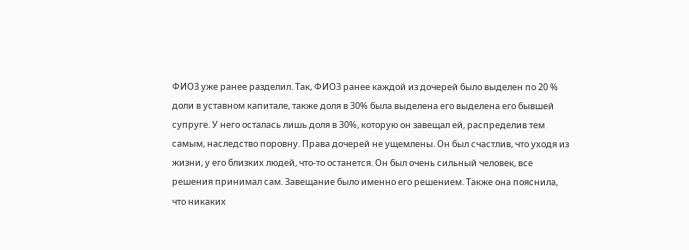ФИО3 уже ранее разделил. Так, ФИО3 ранее каждой из дочерей было выделен по 20 % доли в уставном капитале, также доля в 30% была выделена его выделена его бывшей супруге. У него осталась лишь доля в 30%, которую он завещал ей, распределив тем самым, наследство поровну. Права дочерей не ущемлены. Он был счастлив, что уходя из жизни, у его близких людей, что-то останется. Он был очень сильный человек, все решения принимал сам. Завещание было именно его решением. Также она пояснила, что никаких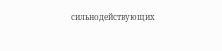сильнодействующих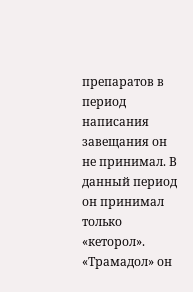препаратов в период написания завещания он не принимал. В данный период он принимал только «кеторол». «Трамадол» он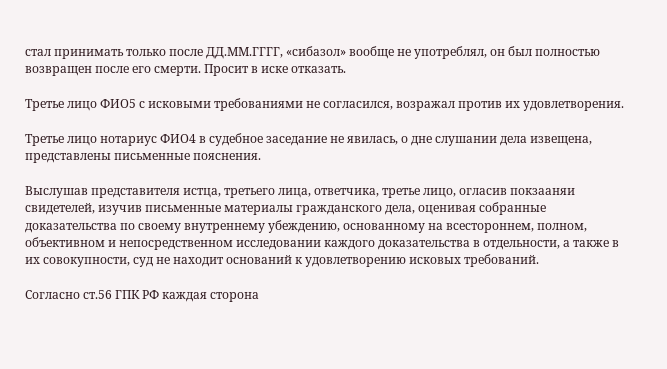стал принимать только после ДД.ММ.ГГГГ, «сибазол» вообще не употреблял, он был полностью возвращен после его смерти. Просит в иске отказать.

Третье лицо ФИО5 с исковыми требованиями не согласился, возражал против их удовлетворения.

Третье лицо нотариус ФИО4 в судебное заседание не явилась, о дне слушании дела извещена, представлены письменные пояснения.

Выслушав представителя истца, третьего лица, ответчика, третье лицо, огласив покзааняи свидетелей, изучив письменные материалы гражданского дела, оценивая собранные доказательства по своему внутреннему убеждению, основанному на всестороннем, полном, объективном и непосредственном исследовании каждого доказательства в отдельности, а также в их совокупности, суд не находит оснований к удовлетворению исковых требований.

Согласно ст.56 ГПК РФ каждая сторона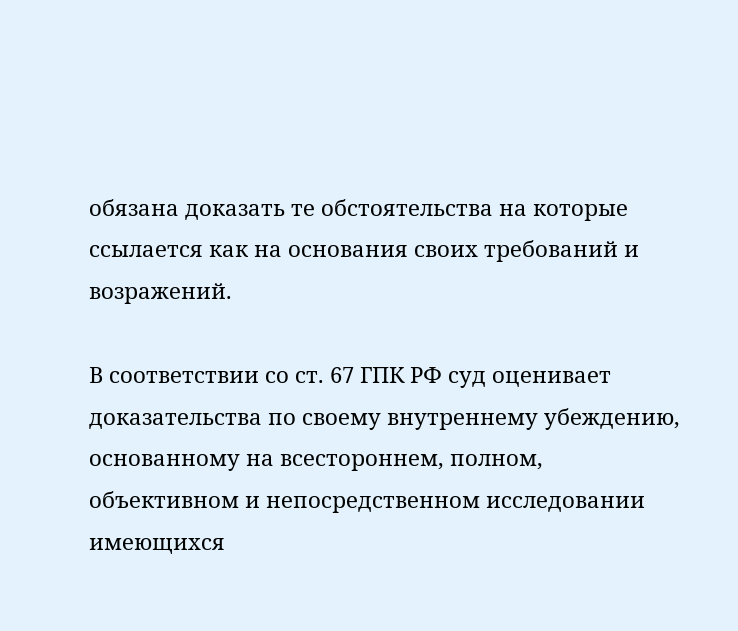обязана доказать те обстоятельства на которые ссылается как на основания своих требований и возражений.

В соответствии со ст. 67 ГПК РФ суд оценивает доказательства по своему внутреннему убеждению, основанному на всестороннем, полном, объективном и непосредственном исследовании имеющихся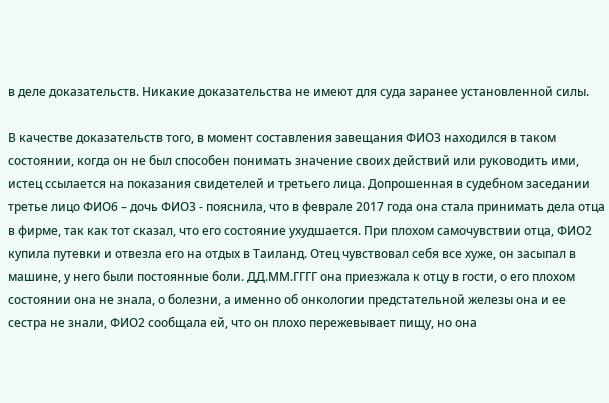в деле доказательств. Никакие доказательства не имеют для суда заранее установленной силы.

В качестве доказательств того, в момент составления завещания ФИО3 находился в таком состоянии, когда он не был способен понимать значение своих действий или руководить ими, истец ссылается на показания свидетелей и третьего лица. Допрошенная в судебном заседании третье лицо ФИО6 – дочь ФИО3 - пояснила, что в феврале 2017 года она стала принимать дела отца в фирме, так как тот сказал, что его состояние ухудшается. При плохом самочувствии отца, ФИО2 купила путевки и отвезла его на отдых в Таиланд. Отец чувствовал себя все хуже, он засыпал в машине, у него были постоянные боли. ДД.ММ.ГГГГ она приезжала к отцу в гости, о его плохом состоянии она не знала, о болезни, а именно об онкологии предстательной железы она и ее сестра не знали, ФИО2 сообщала ей, что он плохо пережевывает пищу, но она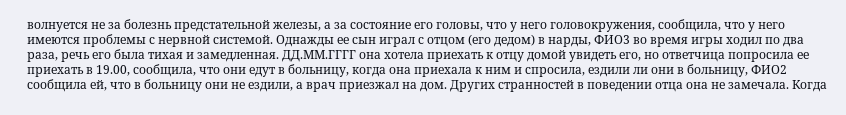волнуется не за болезнь предстательной железы, а за состояние его головы, что у него головокружения, сообщила, что у него имеются проблемы с нервной системой. Однажды ее сын играл с отцом (его дедом) в нарды, ФИО3 во время игры ходил по два раза, речь его была тихая и замедленная. ДД.ММ.ГГГГ она хотела приехать к отцу домой увидеть его, но ответчица попросила ее приехать в 19.00, сообщила, что они едут в больницу, когда она приехала к ним и спросила, ездили ли они в больницу, ФИО2 сообщила ей, что в больницу они не ездили, а врач приезжал на дом. Других странностей в поведении отца она не замечала. Когда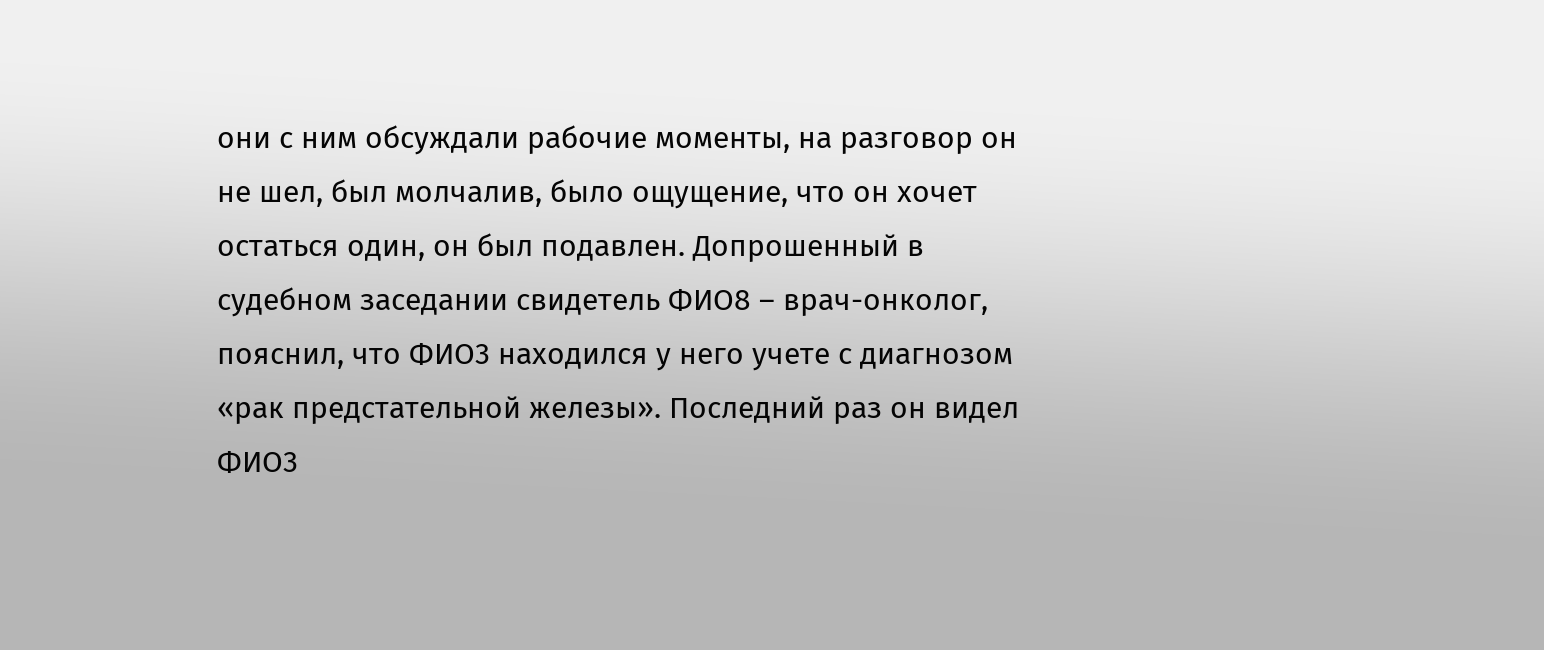они с ним обсуждали рабочие моменты, на разговор он не шел, был молчалив, было ощущение, что он хочет остаться один, он был подавлен. Допрошенный в судебном заседании свидетель ФИО8 – врач-онколог, пояснил, что ФИО3 находился у него учете с диагнозом «рак предстательной железы». Последний раз он видел ФИО3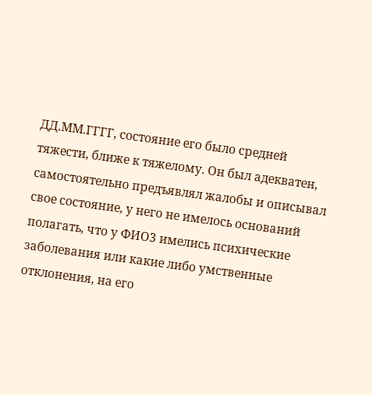ДД.ММ.ГГГГ, состояние его было средней тяжести, ближе к тяжелому. Он был адекватен, самостоятельно предъявлял жалобы и описывал свое состояние, у него не имелось оснований полагать, что у ФИО3 имелись психические заболевания или какие либо умственные отклонения, на его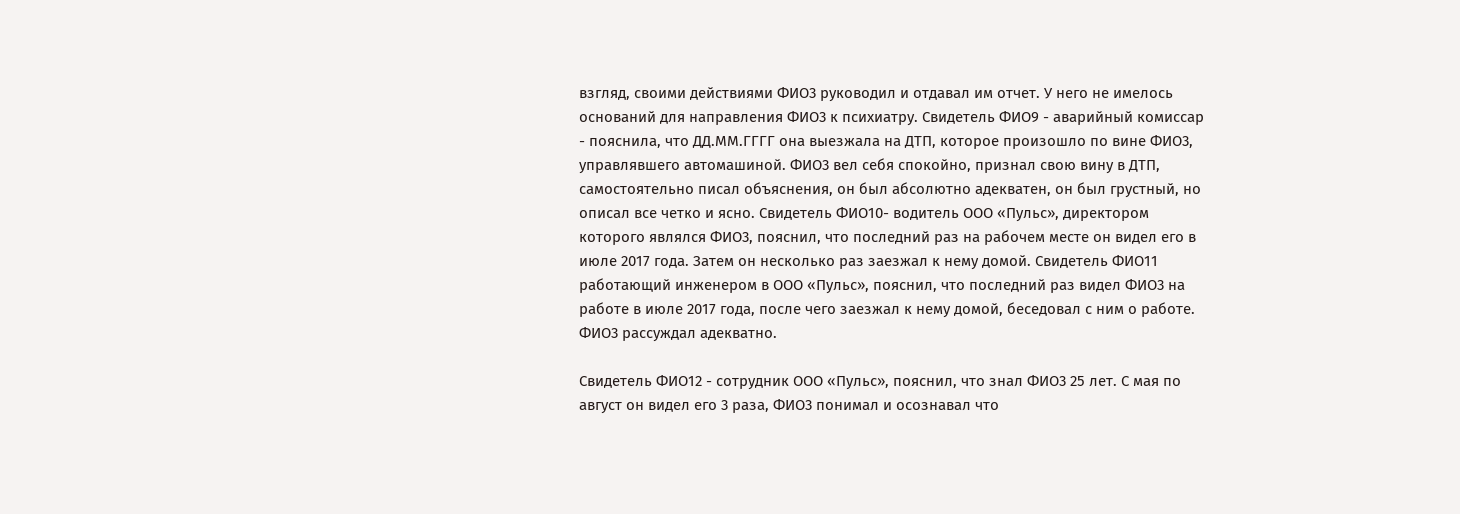взгляд, своими действиями ФИО3 руководил и отдавал им отчет. У него не имелось оснований для направления ФИО3 к психиатру. Свидетель ФИО9 - аварийный комиссар - пояснила, что ДД.ММ.ГГГГ она выезжала на ДТП, которое произошло по вине ФИО3, управлявшего автомашиной. ФИО3 вел себя спокойно, признал свою вину в ДТП, самостоятельно писал объяснения, он был абсолютно адекватен, он был грустный, но описал все четко и ясно. Свидетель ФИО10- водитель ООО «Пульс», директором которого являлся ФИО3, пояснил, что последний раз на рабочем месте он видел его в июле 2017 года. Затем он несколько раз заезжал к нему домой. Свидетель ФИО11 работающий инженером в ООО «Пульс», пояснил, что последний раз видел ФИО3 на работе в июле 2017 года, после чего заезжал к нему домой, беседовал с ним о работе. ФИО3 рассуждал адекватно.

Свидетель ФИО12 - сотрудник ООО «Пульс», пояснил, что знал ФИО3 25 лет. С мая по август он видел его 3 раза, ФИО3 понимал и осознавал что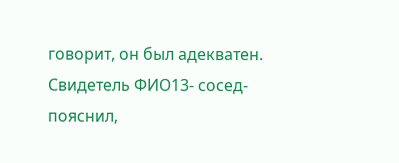говорит, он был адекватен. Свидетель ФИО13- сосед- пояснил,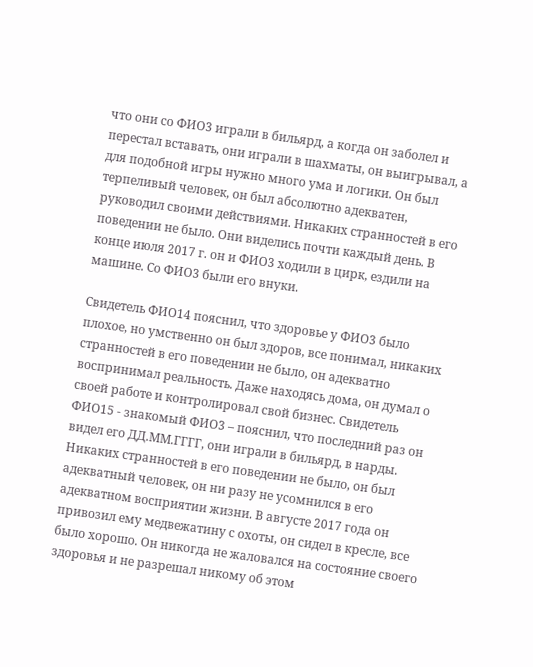что они со ФИО3 играли в бильярд, а когда он заболел и перестал вставать, они играли в шахматы, он выигрывал, а для подобной игры нужно много ума и логики. Он был терпеливый человек, он был абсолютно адекватен, руководил своими действиями. Никаких странностей в его поведении не было. Они виделись почти каждый день. В конце июля 2017 г. он и ФИО3 ходили в цирк, ездили на машине. Со ФИО3 были его внуки.

Свидетель ФИО14 пояснил, что здоровье у ФИО3 было плохое, но умственно он был здоров, все понимал, никаких странностей в его поведении не было, он адекватно воспринимал реальность. Даже находясь дома, он думал о своей работе и контролировал свой бизнес. Свидетель ФИО15 - знакомый ФИО3 – пояснил, что последний раз он видел его ДД.ММ.ГГГГ, они играли в бильярд, в нарды. Никаких странностей в его поведении не было, он был адекватный человек, он ни разу не усомнился в его адекватном восприятии жизни. В августе 2017 года он привозил ему медвежатину с охоты, он сидел в кресле, все было хорошо. Он никогда не жаловался на состояние своего здоровья и не разрешал никому об этом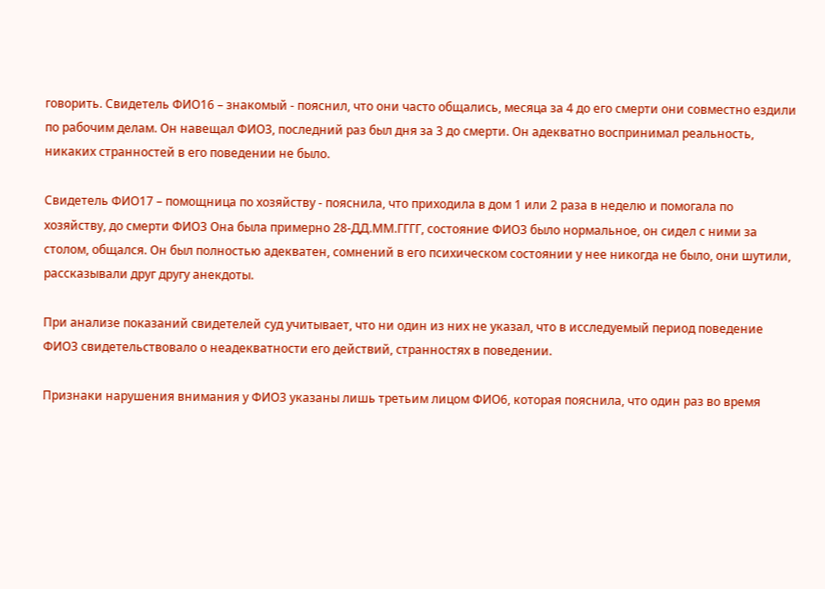говорить. Свидетель ФИО16 – знакомый - пояснил, что они часто общались, месяца за 4 до его смерти они совместно ездили по рабочим делам. Он навещал ФИО3, последний раз был дня за 3 до смерти. Он адекватно воспринимал реальность, никаких странностей в его поведении не было.

Свидетель ФИО17 – помощница по хозяйству - пояснила, что приходила в дом 1 или 2 раза в неделю и помогала по хозяйству, до смерти ФИО3 Она была примерно 28-ДД.ММ.ГГГГ, состояние ФИО3 было нормальное, он сидел с ними за столом, общался. Он был полностью адекватен, сомнений в его психическом состоянии у нее никогда не было, они шутили, рассказывали друг другу анекдоты.

При анализе показаний свидетелей суд учитывает, что ни один из них не указал, что в исследуемый период поведение ФИО3 свидетельствовало о неадекватности его действий, странностях в поведении.

Признаки нарушения внимания у ФИО3 указаны лишь третьим лицом ФИО6, которая пояснила, что один раз во время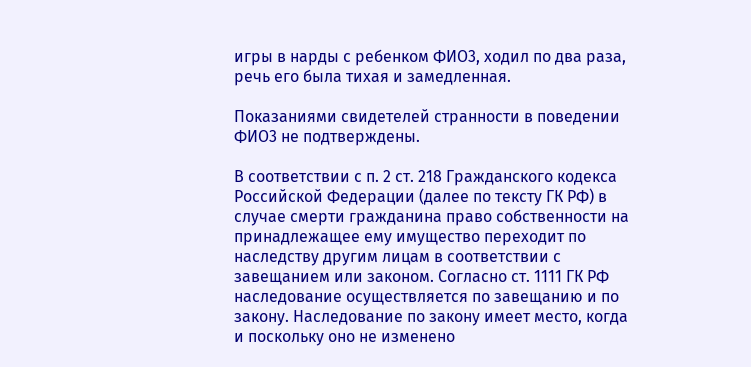игры в нарды с ребенком ФИО3, ходил по два раза, речь его была тихая и замедленная.

Показаниями свидетелей странности в поведении ФИО3 не подтверждены.

В соответствии с п. 2 ст. 218 Гражданского кодекса Российской Федерации (далее по тексту ГК РФ) в случае смерти гражданина право собственности на принадлежащее ему имущество переходит по наследству другим лицам в соответствии с завещанием или законом. Согласно ст. 1111 ГК РФ наследование осуществляется по завещанию и по закону. Наследование по закону имеет место, когда и поскольку оно не изменено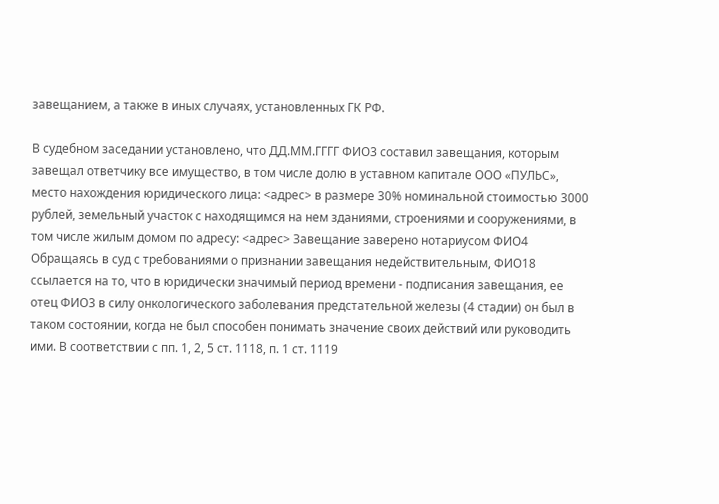завещанием, а также в иных случаях, установленных ГК РФ.

В судебном заседании установлено, что ДД.ММ.ГГГГ ФИО3 составил завещания, которым завещал ответчику все имущество, в том числе долю в уставном капитале ООО «ПУЛЬС», место нахождения юридического лица: <адрес> в размере 30% номинальной стоимостью 3000 рублей, земельный участок с находящимся на нем зданиями, строениями и сооружениями, в том числе жилым домом по адресу: <адрес> Завещание заверено нотариусом ФИО4 Обращаясь в суд с требованиями о признании завещания недействительным, ФИО18 ссылается на то, что в юридически значимый период времени - подписания завещания, ее отец ФИО3 в силу онкологического заболевания предстательной железы (4 стадии) он был в таком состоянии, когда не был способен понимать значение своих действий или руководить ими. В соответствии с пп. 1, 2, 5 ст. 1118, п. 1 ст. 1119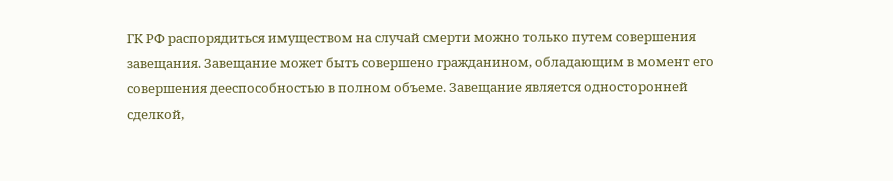ГК РФ распорядиться имуществом на случай смерти можно только путем совершения завещания. Завещание может быть совершено гражданином, обладающим в момент его совершения дееспособностью в полном объеме. Завещание является односторонней сделкой,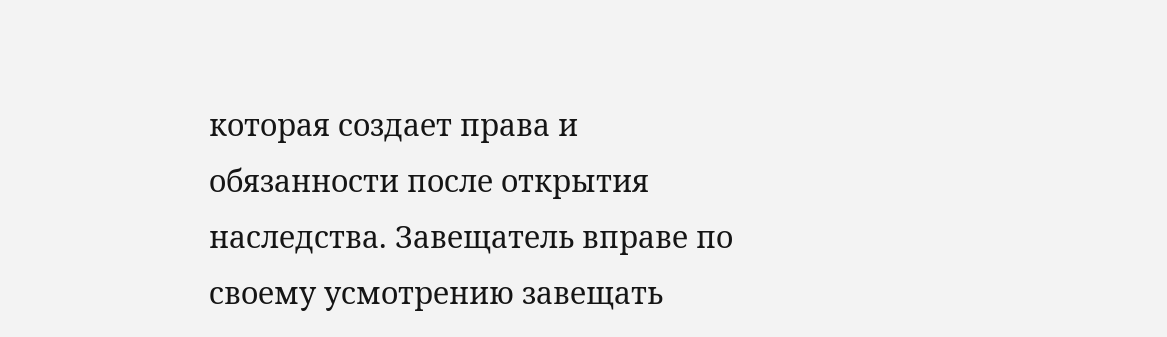которая создает права и обязанности после открытия наследства. Завещатель вправе по своему усмотрению завещать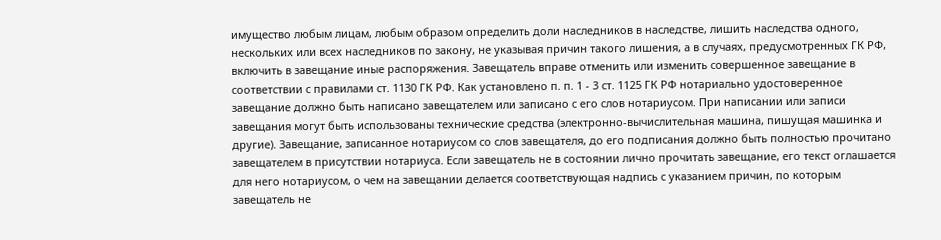имущество любым лицам, любым образом определить доли наследников в наследстве, лишить наследства одного, нескольких или всех наследников по закону, не указывая причин такого лишения, а в случаях, предусмотренных ГК РФ, включить в завещание иные распоряжения. Завещатель вправе отменить или изменить совершенное завещание в соответствии с правилами ст. 1130 ГК РФ. Как установлено п. п. 1 - 3 ст. 1125 ГК РФ нотариально удостоверенное завещание должно быть написано завещателем или записано с его слов нотариусом. При написании или записи завещания могут быть использованы технические средства (электронно-вычислительная машина, пишущая машинка и другие). Завещание, записанное нотариусом со слов завещателя, до его подписания должно быть полностью прочитано завещателем в присутствии нотариуса. Если завещатель не в состоянии лично прочитать завещание, его текст оглашается для него нотариусом, о чем на завещании делается соответствующая надпись с указанием причин, по которым завещатель не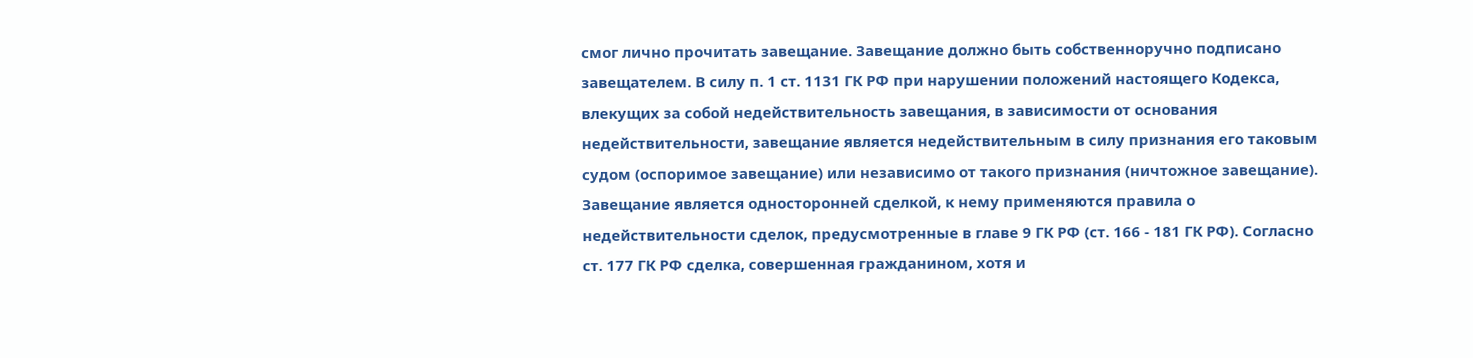смог лично прочитать завещание. Завещание должно быть собственноручно подписано завещателем. В силу п. 1 ст. 1131 ГК РФ при нарушении положений настоящего Кодекса, влекущих за собой недействительность завещания, в зависимости от основания недействительности, завещание является недействительным в силу признания его таковым судом (оспоримое завещание) или независимо от такого признания (ничтожное завещание). Завещание является односторонней сделкой, к нему применяются правила о недействительности сделок, предусмотренные в главе 9 ГК РФ (ст. 166 - 181 ГК РФ). Согласно ст. 177 ГК РФ сделка, совершенная гражданином, хотя и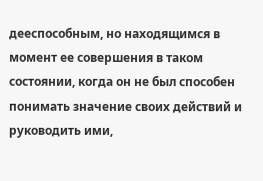дееспособным, но находящимся в момент ее совершения в таком состоянии, когда он не был способен понимать значение своих действий и руководить ими,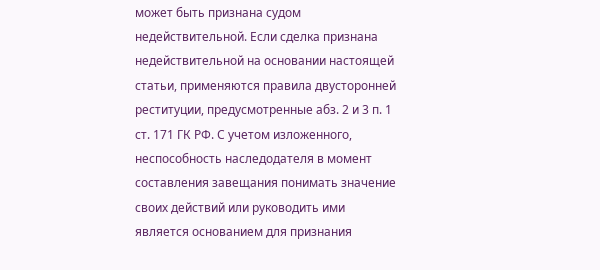может быть признана судом недействительной. Если сделка признана недействительной на основании настоящей статьи, применяются правила двусторонней реституции, предусмотренные абз. 2 и 3 п. 1 ст. 171 ГК РФ. С учетом изложенного, неспособность наследодателя в момент составления завещания понимать значение своих действий или руководить ими является основанием для признания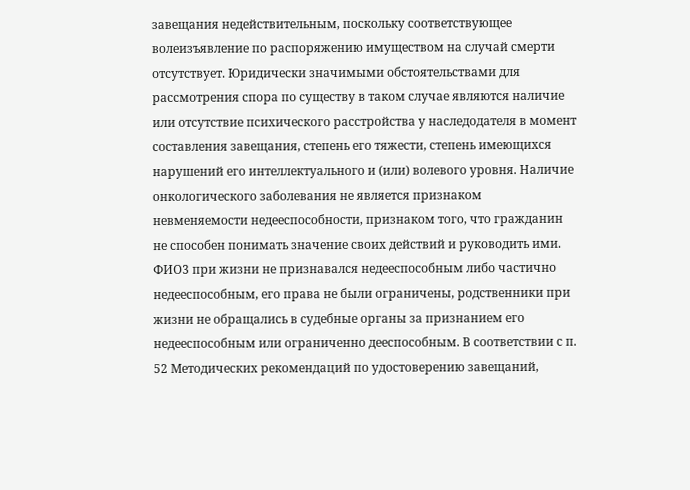завещания недействительным, поскольку соответствующее волеизъявление по распоряжению имуществом на случай смерти отсутствует. Юридически значимыми обстоятельствами для рассмотрения спора по существу в таком случае являются наличие или отсутствие психического расстройства у наследодателя в момент составления завещания, степень его тяжести, степень имеющихся нарушений его интеллектуального и (или) волевого уровня. Наличие онкологического заболевания не является признаком невменяемости недееспособности, признаком того, что гражданин не способен понимать значение своих действий и руководить ими. ФИО3 при жизни не признавался недееспособным либо частично недееспособным, его права не были ограничены, родственники при жизни не обращались в судебные органы за признанием его недееспособным или ограниченно дееспособным. В соответствии с п. 52 Методических рекомендаций по удостоверению завещаний,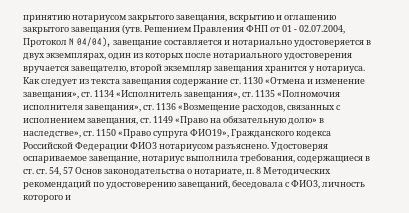принятию нотариусом закрытого завещания, вскрытию и оглашению закрытого завещания (утв. Решением Правления ФНП от 01 - 02.07.2004, Протокол N 04/04), завещание составляется и нотариально удостоверяется в двух экземплярах, один из которых после нотариального удостоверения вручается завещателю, второй экземпляр завещания хранится у нотариуса. Как следует из текста завещания содержание ст. 1130 «Отмена и изменение завещания», ст. 1134 «Исполнитель завещания», ст. 1135 «Полномочия исполнителя завещания», ст. 1136 «Возмещение расходов, связанных с исполнением завещания, ст. 1149 «Право на обязательную долю» в наследстве», ст. 1150 «Право супруга ФИО19», Гражданского кодекса Российской Федерации ФИО3 нотариусом разъяснено. Удостоверяя оспариваемое завещание, нотариус выполнила требования, содержащиеся в ст. ст. 54, 57 Основ законодательства о нотариате, п. 8 Методических рекомендаций по удостоверению завещаний, беседовала с ФИО3, личность которого и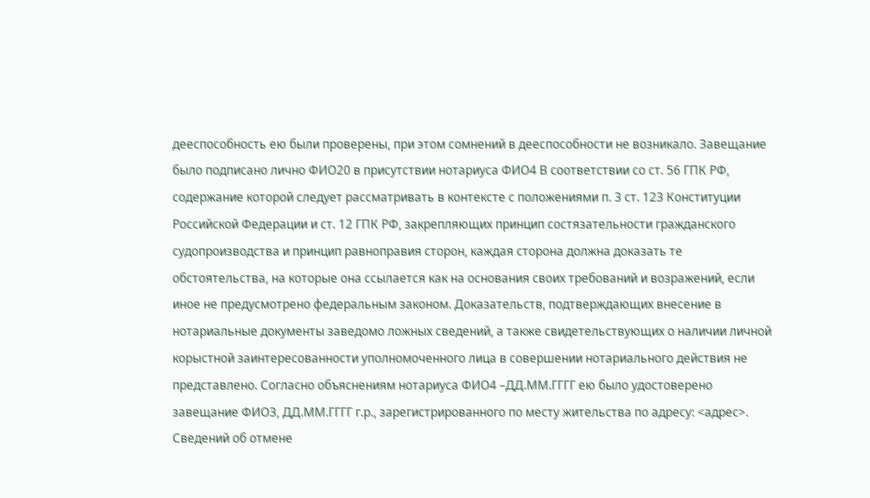дееспособность ею были проверены, при этом сомнений в дееспособности не возникало. Завещание было подписано лично ФИО20 в присутствии нотариуса ФИО4 В соответствии со ст. 56 ГПК РФ, содержание которой следует рассматривать в контексте с положениями п. 3 ст. 123 Конституции Российской Федерации и ст. 12 ГПК РФ, закрепляющих принцип состязательности гражданского судопроизводства и принцип равноправия сторон, каждая сторона должна доказать те обстоятельства, на которые она ссылается как на основания своих требований и возражений, если иное не предусмотрено федеральным законом. Доказательств, подтверждающих внесение в нотариальные документы заведомо ложных сведений, а также свидетельствующих о наличии личной корыстной заинтересованности уполномоченного лица в совершении нотариального действия не представлено. Согласно объяснениям нотариуса ФИО4 –ДД.ММ.ГГГГ ею было удостоверено завещание ФИО3, ДД.ММ.ГГГГ г.р., зарегистрированного по месту жительства по адресу: <адрес>. Сведений об отмене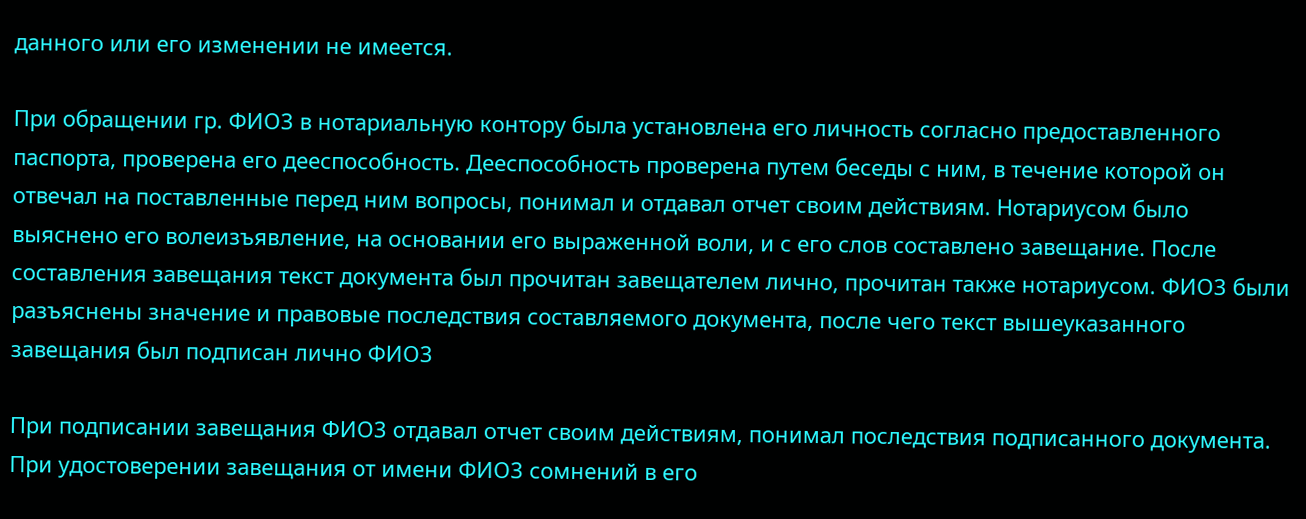данного или его изменении не имеется.

При обращении гр. ФИО3 в нотариальную контору была установлена его личность согласно предоставленного паспорта, проверена его дееспособность. Дееспособность проверена путем беседы с ним, в течение которой он отвечал на поставленные перед ним вопросы, понимал и отдавал отчет своим действиям. Нотариусом было выяснено его волеизъявление, на основании его выраженной воли, и с его слов составлено завещание. После составления завещания текст документа был прочитан завещателем лично, прочитан также нотариусом. ФИО3 были разъяснены значение и правовые последствия составляемого документа, после чего текст вышеуказанного завещания был подписан лично ФИО3

При подписании завещания ФИО3 отдавал отчет своим действиям, понимал последствия подписанного документа. При удостоверении завещания от имени ФИО3 сомнений в его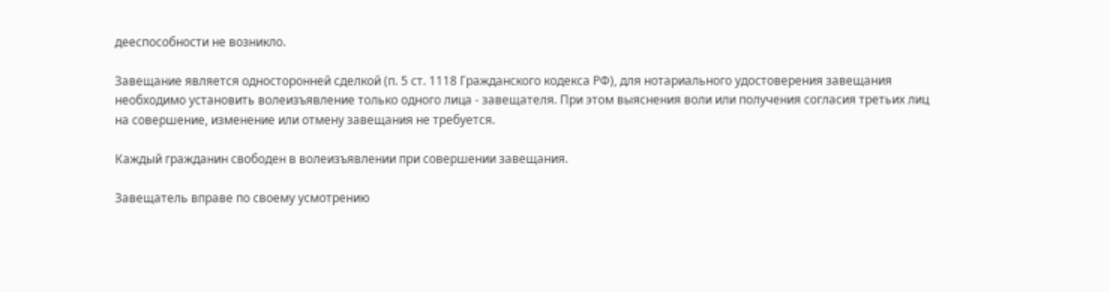дееспособности не возникло.

Завещание является односторонней сделкой (п. 5 ст. 1118 Гражданского кодекса РФ), для нотариального удостоверения завещания необходимо установить волеизъявление только одного лица - завещателя. При этом выяснения воли или получения согласия третьих лиц на совершение, изменение или отмену завещания не требуется.

Каждый гражданин свободен в волеизъявлении при совершении завещания.

Завещатель вправе по своему усмотрению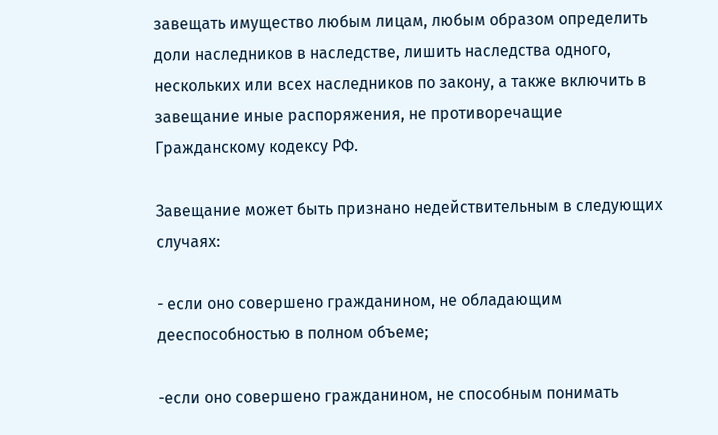завещать имущество любым лицам, любым образом определить доли наследников в наследстве, лишить наследства одного, нескольких или всех наследников по закону, а также включить в завещание иные распоряжения, не противоречащие Гражданскому кодексу РФ.

Завещание может быть признано недействительным в следующих случаях:

- если оно совершено гражданином, не обладающим дееспособностью в полном объеме;

-если оно совершено гражданином, не способным понимать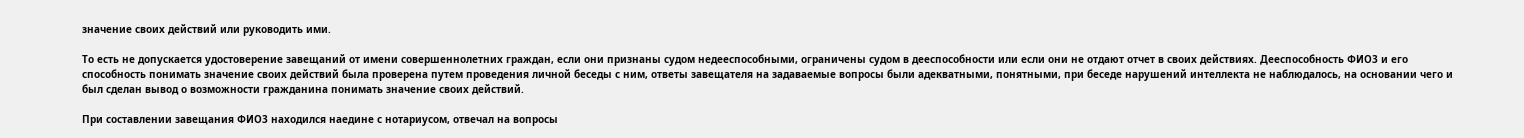значение своих действий или руководить ими.

То есть не допускается удостоверение завещаний от имени совершеннолетних граждан, если они признаны судом недееспособными, ограничены судом в дееспособности или если они не отдают отчет в своих действиях. Дееспособность ФИО3 и его способность понимать значение своих действий была проверена путем проведения личной беседы с ним, ответы завещателя на задаваемые вопросы были адекватными, понятными, при беседе нарушений интеллекта не наблюдалось, на основании чего и был сделан вывод о возможности гражданина понимать значение своих действий.

При составлении завещания ФИО3 находился наедине с нотариусом, отвечал на вопросы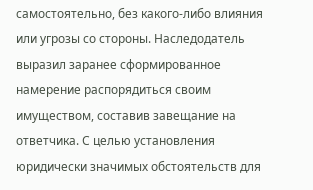самостоятельно, без какого-либо влияния или угрозы со стороны. Наследодатель выразил заранее сформированное намерение распорядиться своим имуществом, составив завещание на ответчика. С целью установления юридически значимых обстоятельств для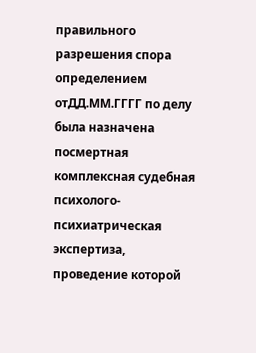правильного разрешения спора определением отДД.ММ.ГГГГ по делу была назначена посмертная комплексная судебная психолого-психиатрическая экспертиза, проведение которой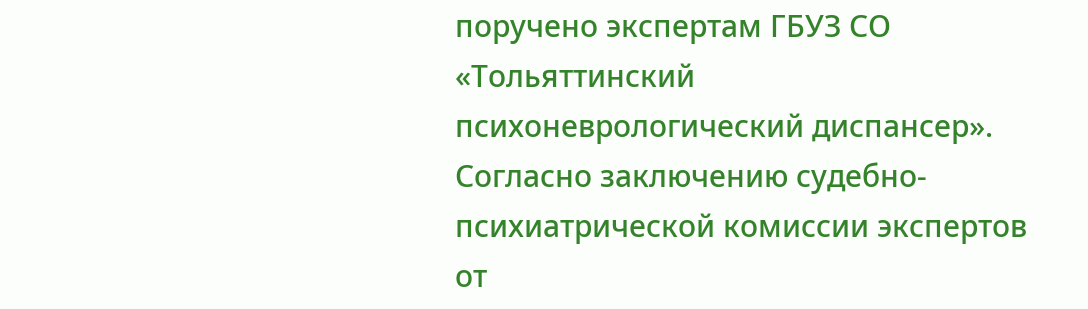поручено экспертам ГБУЗ СО «Тольяттинский психоневрологический диспансер». Согласно заключению судебно-психиатрической комиссии экспертов от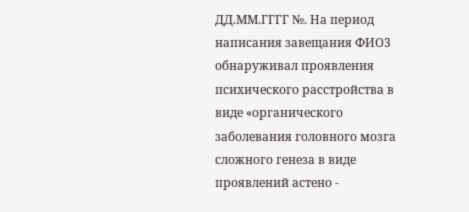ДД.ММ.ГГГГ №. На период написания завещания ФИО3 обнаруживал проявления психического расстройства в виде «органического заболевания головного мозга сложного генеза в виде проявлений астено -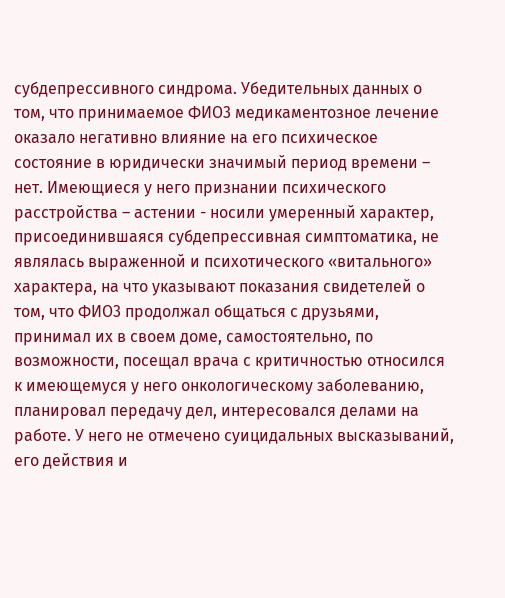субдепрессивного синдрома. Убедительных данных о том, что принимаемое ФИО3 медикаментозное лечение оказало негативно влияние на его психическое состояние в юридически значимый период времени – нет. Имеющиеся у него признании психического расстройства – астении - носили умеренный характер, присоединившаяся субдепрессивная симптоматика, не являлась выраженной и психотического «витального» характера, на что указывают показания свидетелей о том, что ФИО3 продолжал общаться с друзьями, принимал их в своем доме, самостоятельно, по возможности, посещал врача с критичностью относился к имеющемуся у него онкологическому заболеванию, планировал передачу дел, интересовался делами на работе. У него не отмечено суицидальных высказываний, его действия и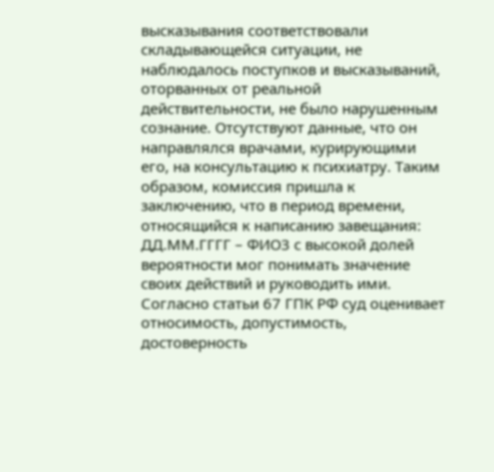высказывания соответствовали складывающейся ситуации, не наблюдалось поступков и высказываний, оторванных от реальной действительности, не было нарушенным сознание. Отсутствуют данные, что он направлялся врачами, курирующими его, на консультацию к психиатру. Таким образом, комиссия пришла к заключению, что в период времени, относящийся к написанию завещания: ДД.ММ.ГГГГ – ФИО3 с высокой долей вероятности мог понимать значение своих действий и руководить ими. Согласно статьи 67 ГПК РФ суд оценивает относимость, допустимость, достоверность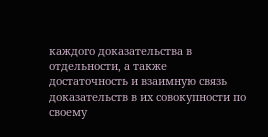каждого доказательства в отдельности, а также достаточность и взаимную связь доказательств в их совокупности по своему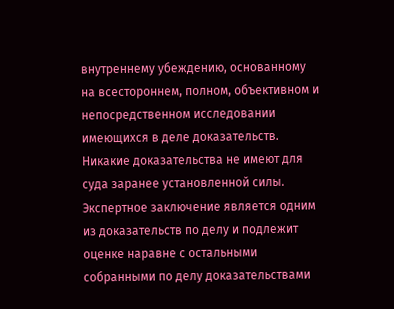внутреннему убеждению, основанному на всестороннем, полном, объективном и непосредственном исследовании имеющихся в деле доказательств. Никакие доказательства не имеют для суда заранее установленной силы. Экспертное заключение является одним из доказательств по делу и подлежит оценке наравне с остальными собранными по делу доказательствами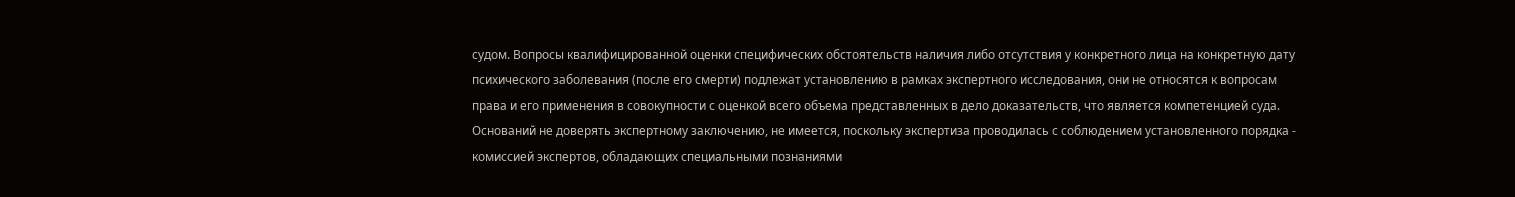судом. Вопросы квалифицированной оценки специфических обстоятельств наличия либо отсутствия у конкретного лица на конкретную дату психического заболевания (после его смерти) подлежат установлению в рамках экспертного исследования, они не относятся к вопросам права и его применения в совокупности с оценкой всего объема представленных в дело доказательств, что является компетенцией суда. Оснований не доверять экспертному заключению, не имеется, поскольку экспертиза проводилась с соблюдением установленного порядка - комиссией экспертов, обладающих специальными познаниями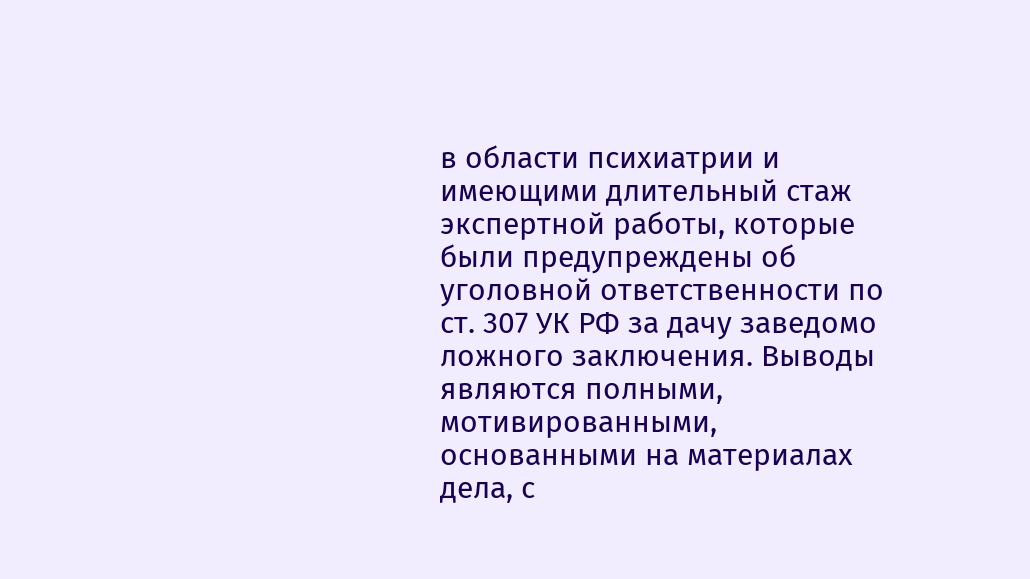в области психиатрии и имеющими длительный стаж экспертной работы, которые были предупреждены об уголовной ответственности по ст. 307 УК РФ за дачу заведомо ложного заключения. Выводы являются полными, мотивированными, основанными на материалах дела, с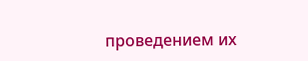проведением их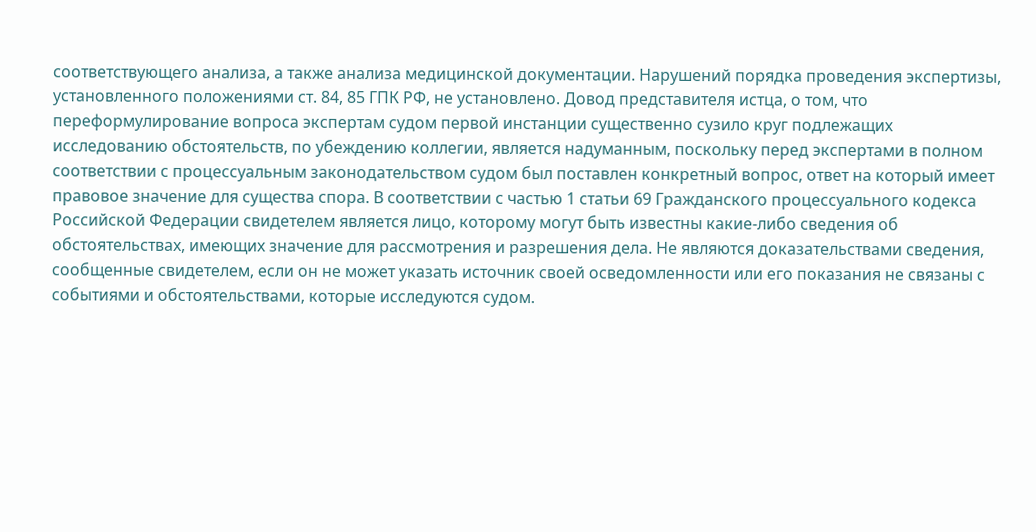соответствующего анализа, а также анализа медицинской документации. Нарушений порядка проведения экспертизы, установленного положениями ст. 84, 85 ГПК РФ, не установлено. Довод представителя истца, о том, что переформулирование вопроса экспертам судом первой инстанции существенно сузило круг подлежащих исследованию обстоятельств, по убеждению коллегии, является надуманным, поскольку перед экспертами в полном соответствии с процессуальным законодательством судом был поставлен конкретный вопрос, ответ на который имеет правовое значение для существа спора. В соответствии с частью 1 статьи 69 Гражданского процессуального кодекса Российской Федерации свидетелем является лицо, которому могут быть известны какие-либо сведения об обстоятельствах, имеющих значение для рассмотрения и разрешения дела. Не являются доказательствами сведения, сообщенные свидетелем, если он не может указать источник своей осведомленности или его показания не связаны с событиями и обстоятельствами, которые исследуются судом.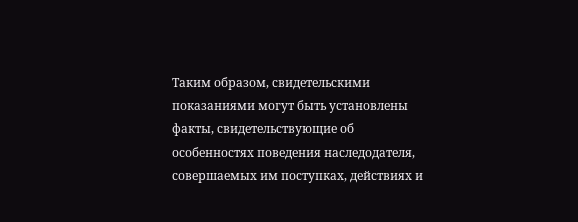Таким образом, свидетельскими показаниями могут быть установлены факты, свидетельствующие об особенностях поведения наследодателя, совершаемых им поступках, действиях и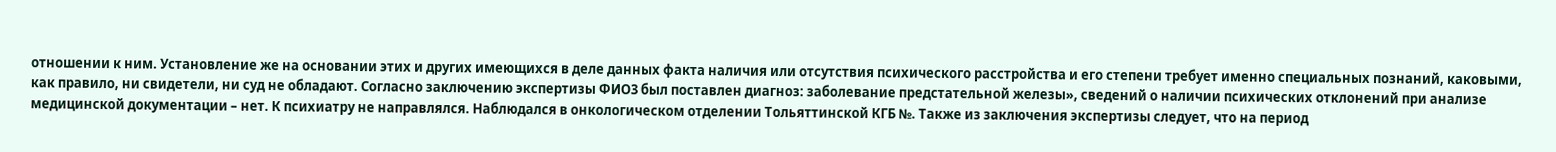отношении к ним. Установление же на основании этих и других имеющихся в деле данных факта наличия или отсутствия психического расстройства и его степени требует именно специальных познаний, каковыми, как правило, ни свидетели, ни суд не обладают. Согласно заключению экспертизы ФИО3 был поставлен диагноз: заболевание предстательной железы», сведений о наличии психических отклонений при анализе медицинской документации – нет. К психиатру не направлялся. Наблюдался в онкологическом отделении Тольяттинской КГБ №. Также из заключения экспертизы следует, что на период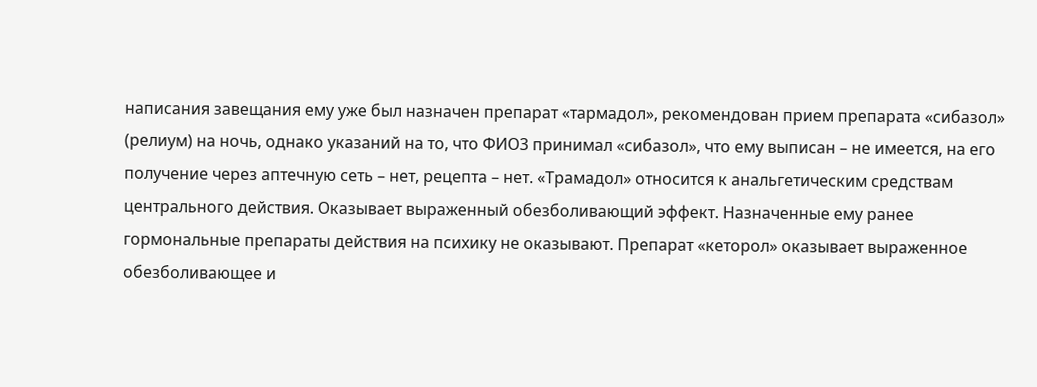написания завещания ему уже был назначен препарат «тармадол», рекомендован прием препарата «сибазол» (релиум) на ночь, однако указаний на то, что ФИО3 принимал «сибазол», что ему выписан – не имеется, на его получение через аптечную сеть – нет, рецепта – нет. «Трамадол» относится к анальгетическим средствам центрального действия. Оказывает выраженный обезболивающий эффект. Назначенные ему ранее гормональные препараты действия на психику не оказывают. Препарат «кеторол» оказывает выраженное обезболивающее и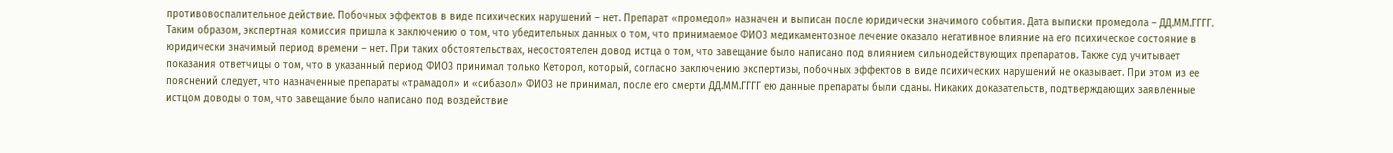противовоспалительное действие. Побочных эффектов в виде психических нарушений – нет. Препарат «промедол» назначен и выписан после юридически значимого события. Дата выписки промедола – ДД.ММ.ГГГГ. Таким образом, экспертная комиссия пришла к заключению о том, что убедительных данных о том, что принимаемое ФИО3 медикаментозное лечение оказало негативное влияние на его психическое состояние в юридически значимый период времени – нет. При таких обстоятельствах, несостоятелен довод истца о том, что завещание было написано под влиянием сильнодействующих препаратов. Также суд учитывает показания ответчицы о том, что в указанный период ФИО3 принимал только Кеторол, который, согласно заключению экспертизы, побочных эффектов в виде психических нарушений не оказывает. При этом из ее пояснений следует, что назначенные препараты «трамадол» и «сибазол» ФИО3 не принимал, после его смерти ДД.ММ.ГГГГ ею данные препараты были сданы. Никаких доказательств, подтверждающих заявленные истцом доводы о том, что завещание было написано под воздействие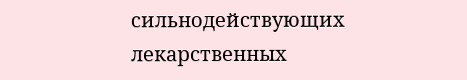сильнодействующих лекарственных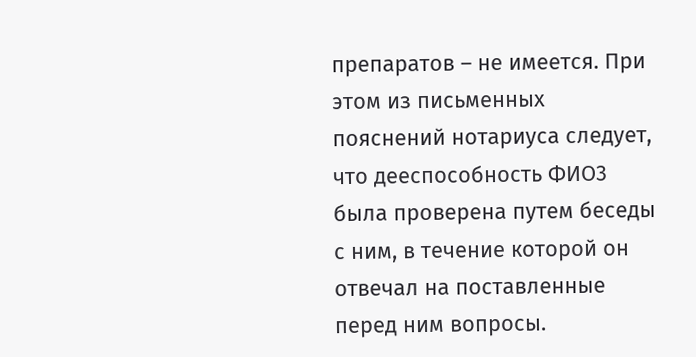препаратов – не имеется. При этом из письменных пояснений нотариуса следует, что дееспособность ФИО3 была проверена путем беседы с ним, в течение которой он отвечал на поставленные перед ним вопросы.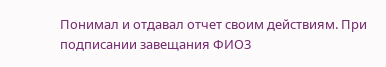Понимал и отдавал отчет своим действиям. При подписании завещания ФИО3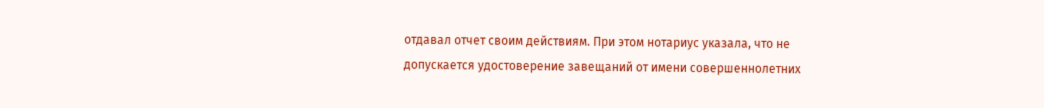отдавал отчет своим действиям. При этом нотариус указала, что не допускается удостоверение завещаний от имени совершеннолетних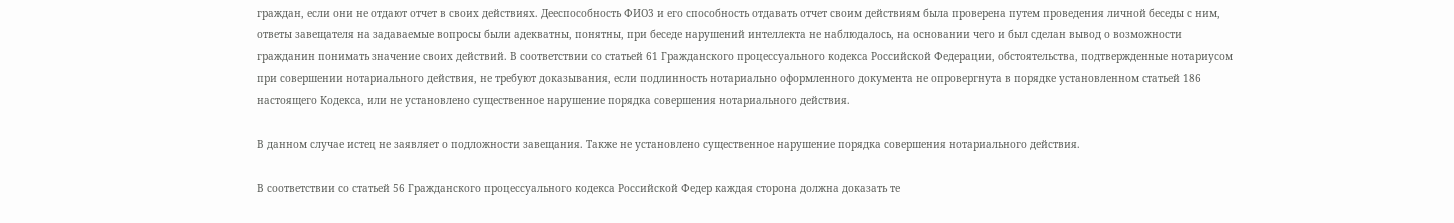граждан, если они не отдают отчет в своих действиях. Дееспособность ФИО3 и его способность отдавать отчет своим действиям была проверена путем проведения личной беседы с ним, ответы завещателя на задаваемые вопросы были адекватны, понятны, при беседе нарушений интеллекта не наблюдалось, на основании чего и был сделан вывод о возможности гражданин понимать значение своих действий. В соответствии со статьей 61 Гражданского процессуального кодекса Российской Федерации, обстоятельства, подтвержденные нотариусом при совершении нотариального действия, не требуют доказывания, если подлинность нотариально оформленного документа не опровергнута в порядке установленном статьей 186 настоящего Кодекса, или не установлено существенное нарушение порядка совершения нотариального действия.

В данном случае истец не заявляет о подложности завещания. Также не установлено существенное нарушение порядка совершения нотариального действия.

В соответствии со статьей 56 Гражданского процессуального кодекса Российской Федер каждая сторона должна доказать те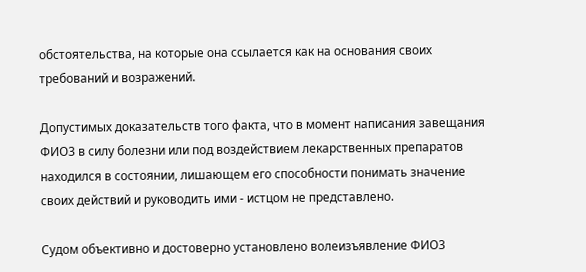обстоятельства, на которые она ссылается как на основания своих требований и возражений.

Допустимых доказательств того факта, что в момент написания завещания ФИО3 в силу болезни или под воздействием лекарственных препаратов находился в состоянии, лишающем его способности понимать значение своих действий и руководить ими - истцом не представлено.

Судом объективно и достоверно установлено волеизъявление ФИО3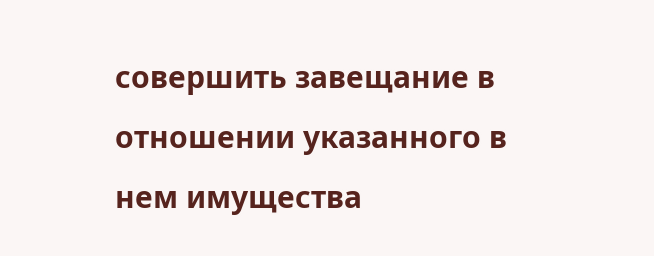совершить завещание в отношении указанного в нем имущества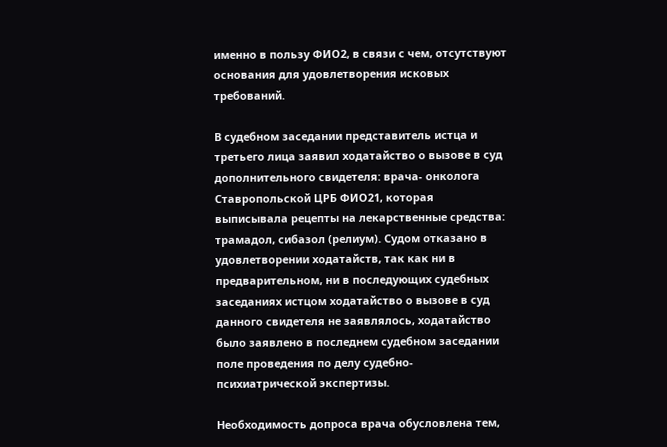именно в пользу ФИО2, в связи с чем, отсутствуют основания для удовлетворения исковых требований.

В судебном заседании представитель истца и третьего лица заявил ходатайство о вызове в суд дополнительного свидетеля: врача- онколога Ставропольской ЦРБ ФИО21, которая выписывала рецепты на лекарственные средства: трамадол, сибазол (релиум). Судом отказано в удовлетворении ходатайств, так как ни в предварительном, ни в последующих судебных заседаниях истцом ходатайство о вызове в суд данного свидетеля не заявлялось, ходатайство было заявлено в последнем судебном заседании поле проведения по делу судебно-психиатрической экспертизы.

Необходимость допроса врача обусловлена тем,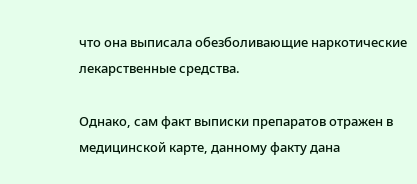что она выписала обезболивающие наркотические лекарственные средства.

Однако, сам факт выписки препаратов отражен в медицинской карте, данному факту дана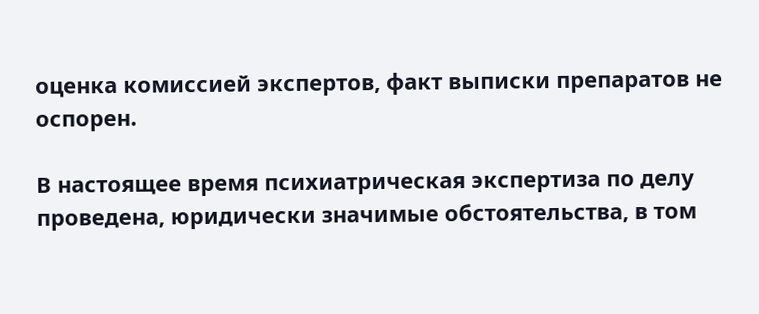оценка комиссией экспертов, факт выписки препаратов не оспорен.

В настоящее время психиатрическая экспертиза по делу проведена, юридически значимые обстоятельства, в том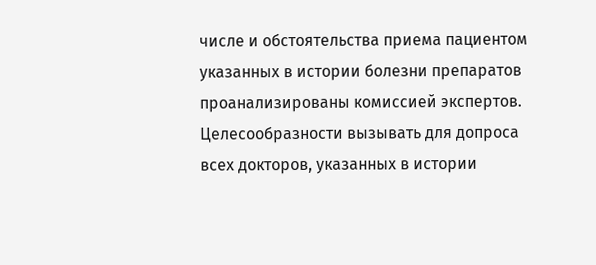числе и обстоятельства приема пациентом указанных в истории болезни препаратов проанализированы комиссией экспертов. Целесообразности вызывать для допроса всех докторов, указанных в истории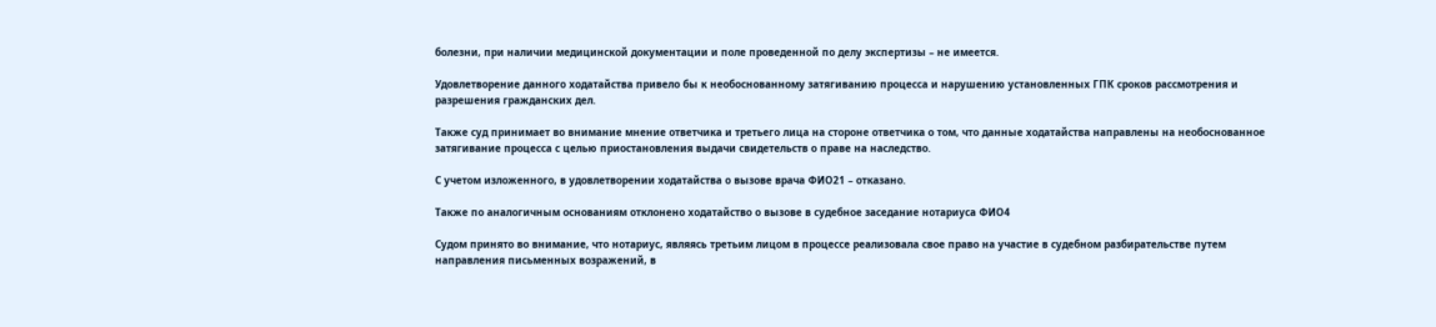болезни, при наличии медицинской документации и поле проведенной по делу экспертизы – не имеется.

Удовлетворение данного ходатайства привело бы к необоснованному затягиванию процесса и нарушению установленных ГПК сроков рассмотрения и разрешения гражданских дел.

Также суд принимает во внимание мнение ответчика и третьего лица на стороне ответчика о том, что данные ходатайства направлены на необоснованное затягивание процесса с целью приостановления выдачи свидетельств о праве на наследство.

С учетом изложенного, в удовлетворении ходатайства о вызове врача ФИО21 – отказано.

Также по аналогичным основаниям отклонено ходатайство о вызове в судебное заседание нотариуса ФИО4

Судом принято во внимание, что нотариус, являясь третьим лицом в процессе реализовала свое право на участие в судебном разбирательстве путем направления письменных возражений, в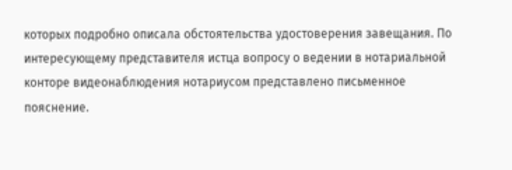которых подробно описала обстоятельства удостоверения завещания. По интересующему представителя истца вопросу о ведении в нотариальной конторе видеонаблюдения нотариусом представлено письменное пояснение.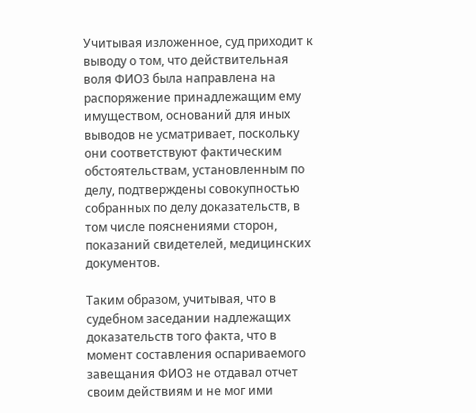Учитывая изложенное, суд приходит к выводу о том, что действительная воля ФИО3 была направлена на распоряжение принадлежащим ему имуществом, оснований для иных выводов не усматривает, поскольку они соответствуют фактическим обстоятельствам, установленным по делу, подтверждены совокупностью собранных по делу доказательств, в том числе пояснениями сторон, показаний свидетелей, медицинских документов.

Таким образом, учитывая, что в судебном заседании надлежащих доказательств того факта, что в момент составления оспариваемого завещания ФИО3 не отдавал отчет своим действиям и не мог ими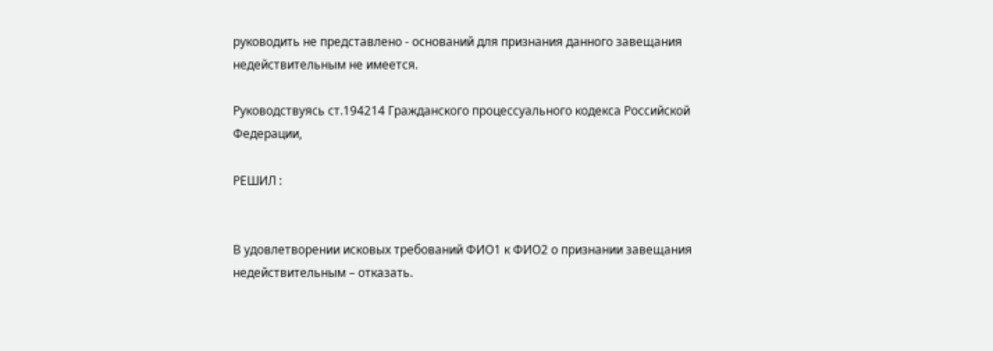руководить не представлено - оснований для признания данного завещания недействительным не имеется.

Руководствуясь ст.194214 Гражданского процессуального кодекса Российской Федерации,

РЕШИЛ :


В удовлетворении исковых требований ФИО1 к ФИО2 о признании завещания недействительным – отказать.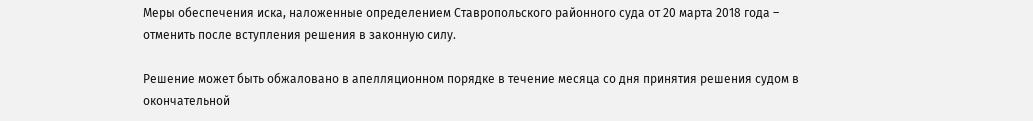Меры обеспечения иска, наложенные определением Ставропольского районного суда от 20 марта 2018 года – отменить после вступления решения в законную силу.

Решение может быть обжаловано в апелляционном порядке в течение месяца со дня принятия решения судом в окончательной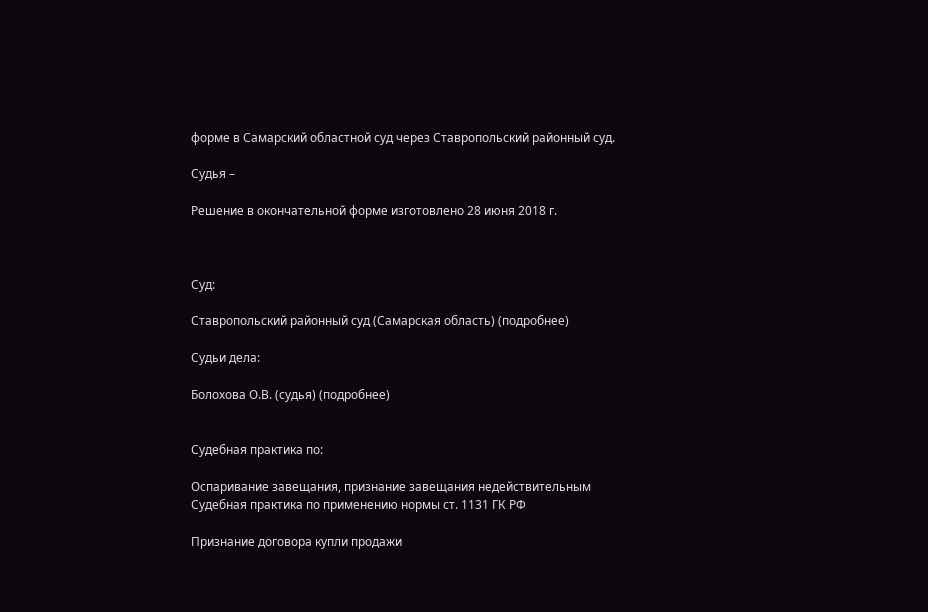форме в Самарский областной суд через Ставропольский районный суд.

Судья –

Решение в окончательной форме изготовлено 28 июня 2018 г.



Суд:

Ставропольский районный суд (Самарская область) (подробнее)

Судьи дела:

Болохова О.В. (судья) (подробнее)


Судебная практика по:

Оспаривание завещания, признание завещания недействительным
Судебная практика по применению нормы ст. 1131 ГК РФ

Признание договора купли продажи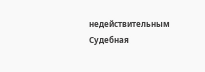недействительным
Судебная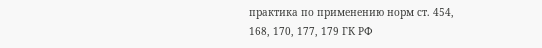практика по применению норм ст. 454, 168, 170, 177, 179 ГК РФ